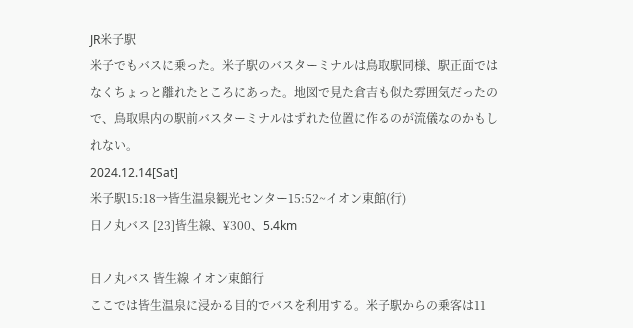JR米子駅
米子でもバスに乗った。米子駅のバスターミナルは鳥取駅同様、駅正面ではなくちょっと離れたところにあった。地図で見た倉吉も似た雰囲気だったので、鳥取県内の駅前バスターミナルはずれた位置に作るのが流儀なのかもしれない。
2024.12.14[Sat]
米子駅15:18→皆生温泉観光センター15:52~イオン東館(行)
日ノ丸バス [23]皆生線、¥300、5.4km

日ノ丸バス 皆生線 イオン東館行
ここでは皆生温泉に浸かる目的でバスを利用する。米子駅からの乗客は11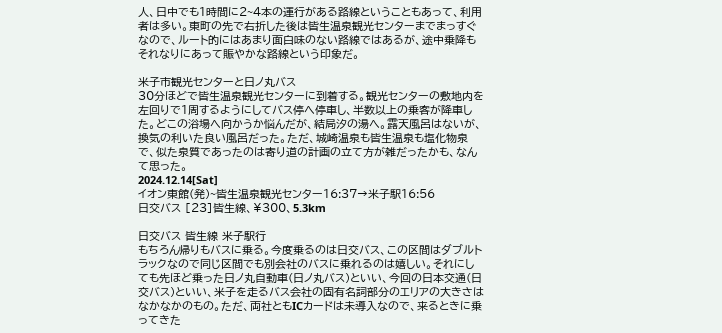人、日中でも1時間に2~4本の運行がある路線ということもあって、利用者は多い。東町の先で右折した後は皆生温泉観光センターまでまっすぐなので、ルート的にはあまり面白味のない路線ではあるが、途中乗降もそれなりにあって賑やかな路線という印象だ。

米子市観光センターと日ノ丸バス
30分ほどで皆生温泉観光センターに到着する。観光センターの敷地内を左回りで1周するようにしてバス停へ停車し、半数以上の乗客が降車した。どこの浴場へ向かうか悩んだが、結局汐の湯へ。露天風呂はないが、換気の利いた良い風呂だった。ただ、城崎温泉も皆生温泉も塩化物泉で、似た泉質であったのは寄り道の計画の立て方が雑だったかも、なんて思った。
2024.12.14[Sat]
イオン東館(発)~皆生温泉観光センター16:37→米子駅16:56
日交バス [23]皆生線、¥300、5.3km

日交バス 皆生線 米子駅行
もちろん帰りもバスに乗る。今度乗るのは日交バス、この区間はダブルトラックなので同じ区間でも別会社のバスに乗れるのは嬉しい。それにしても先ほど乗った日ノ丸自動車(日ノ丸バス)といい、今回の日本交通(日交バス)といい、米子を走るバス会社の固有名詞部分のエリアの大きさはなかなかのもの。ただ、両社ともICカードは未導入なので、来るときに乗ってきた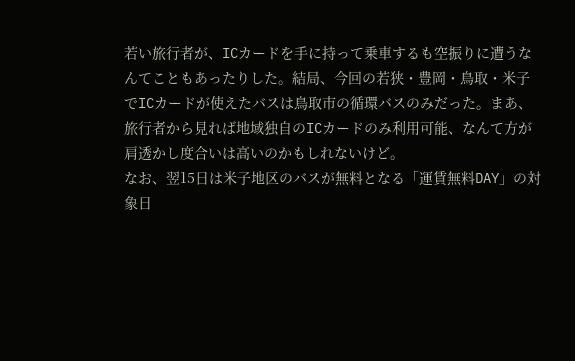若い旅行者が、ICカードを手に持って乗車するも空振りに遭うなんてこともあったりした。結局、今回の若狭・豊岡・鳥取・米子でICカードが使えたバスは鳥取市の循環バスのみだった。まあ、旅行者から見れば地域独自のICカードのみ利用可能、なんて方が肩透かし度合いは高いのかもしれないけど。
なお、翌15日は米子地区のバスが無料となる「運賃無料DAY」の対象日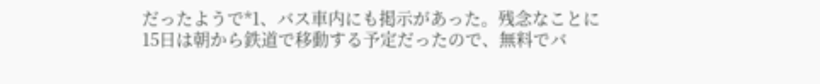だったようで*1、バス車内にも掲示があった。残念なことに15日は朝から鉄道で移動する予定だったので、無料でバ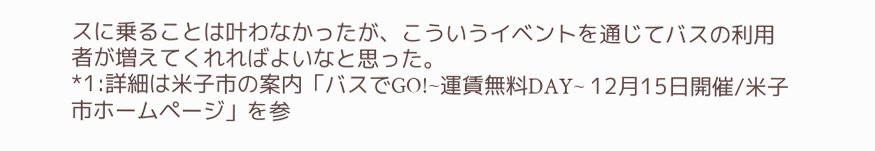スに乗ることは叶わなかったが、こういうイベントを通じてバスの利用者が増えてくれればよいなと思った。
*1:詳細は米子市の案内「バスでGO!~運賃無料DAY~ 12月15日開催/米子市ホームページ」を参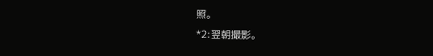照。
*2:翌朝撮影。